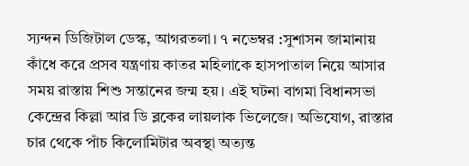স্যন্দন ডিজিটাল ডেস্ক, আগরতলা। ৭ নভেম্বর :সুশাসন জামানায় কাঁধে করে প্রসব যন্ত্রণায় কাতর মহিলাকে হাসপাতাল নিয়ে আসার সময় রাস্তায় শিশু সন্তানের জন্ম হয়। এই ঘটনা বাগমা বিধানসভা কেন্দ্রের কিল্লা আর ডি ব্লকের লায়লাক ভিলেজে। অভিযোগ, রাস্তার চার থেকে পাঁচ কিলোমিটার অবস্থা অত্যন্ত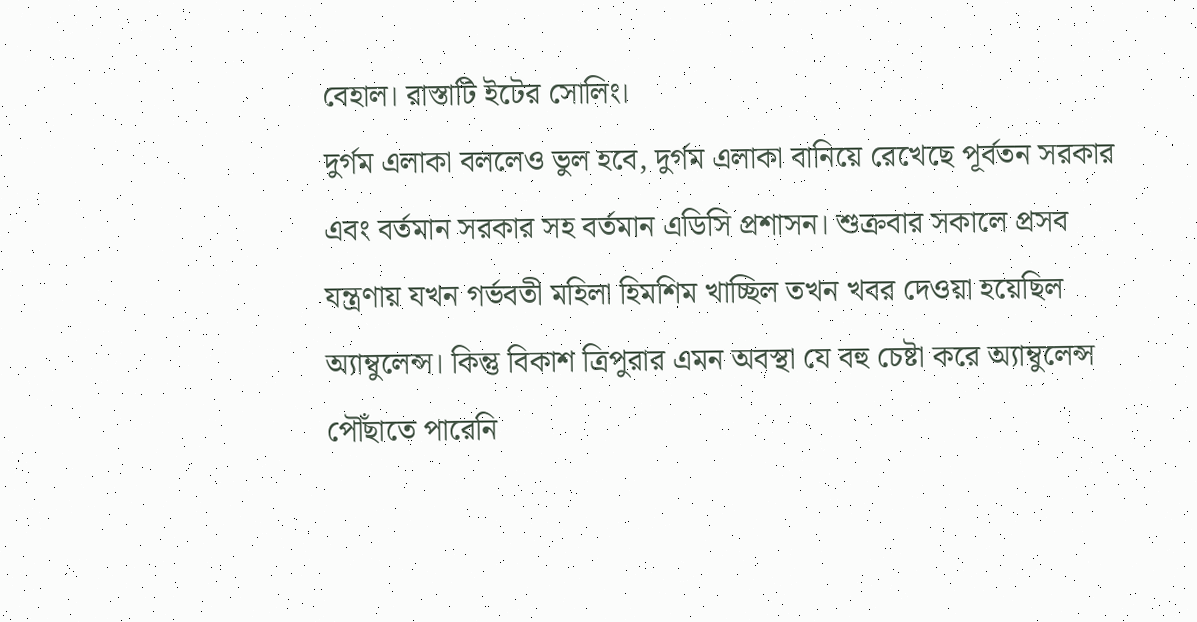বেহাল। রাস্তাটি ইটের সোলিং।
দুর্গম এলাকা বললেও ভুল হবে, দুর্গম এলাকা বানিয়ে রেখেছে পূর্বতন সরকার এবং বর্তমান সরকার সহ বর্তমান এডিসি প্রশাসন। শুক্রবার সকালে প্রসব যন্ত্রণায় যখন গর্ভবতী মহিলা হিমশিম খাচ্ছিল তখন খবর দেওয়া হয়েছিল অ্যাম্বুলেন্স। কিন্তু বিকাশ ত্রিপুরার এমন অবস্থা যে বহু চেষ্টা করে অ্যাম্বুলেন্স পৌঁছাতে পারেনি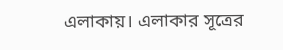এলাকায়। এলাকার সূত্রের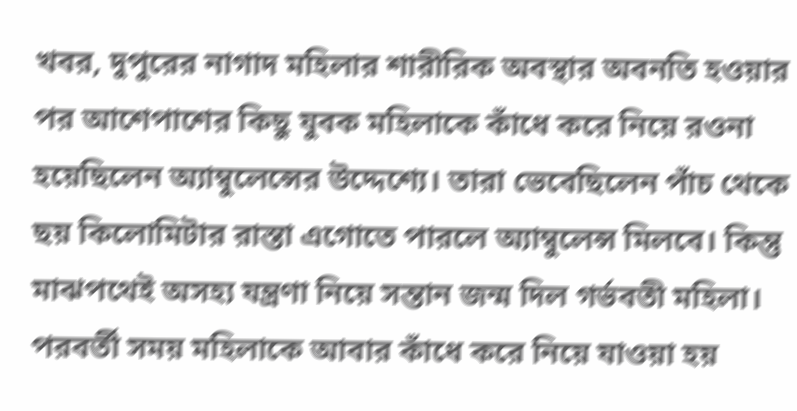খবর, দুপুরের নাগাদ মহিলার শারীরিক অবস্থার অবনতি হওয়ার পর আশেপাশের কিছু যুবক মহিলাকে কাঁধে করে নিয়ে রওনা হয়েছিলেন অ্যাম্বুলেন্সের উদ্দেশ্যে। তারা ভেবেছিলেন পাঁচ থেকে ছয় কিলোমিটার রাস্তা এগোতে পারলে অ্যাম্বুলেন্স মিলবে। কিন্তু মাঝপথেই অসহ্য যন্ত্রণা নিয়ে সন্তান জন্ম দিল গর্ভবতী মহিলা। পরবর্তী সময় মহিলাকে আবার কাঁধে করে নিয়ে যাওয়া হয়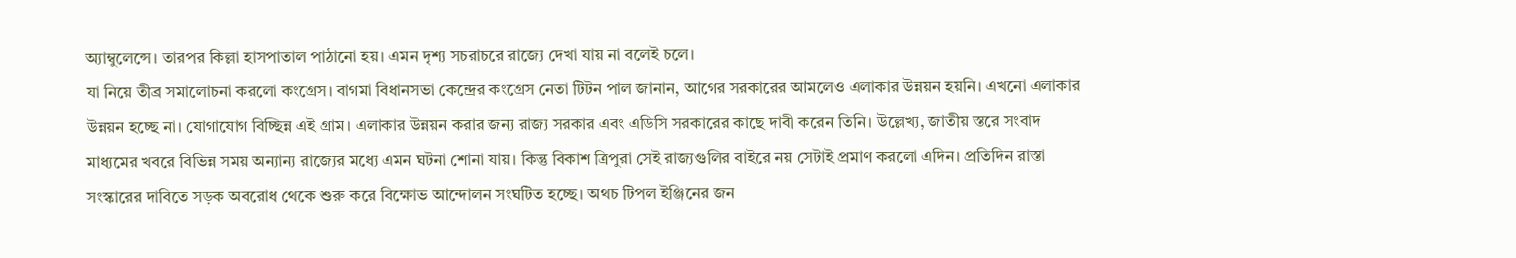অ্যাম্বুলেন্সে। তারপর কিল্লা হাসপাতাল পাঠানো হয়। এমন দৃশ্য সচরাচরে রাজ্যে দেখা যায় না বলেই চলে।
যা নিয়ে তীব্র সমালোচনা করলো কংগ্রেস। বাগমা বিধানসভা কেন্দ্রের কংগ্রেস নেতা টিটন পাল জানান, আগের সরকারের আমলেও এলাকার উন্নয়ন হয়নি। এখনো এলাকার উন্নয়ন হচ্ছে না। যোগাযোগ বিচ্ছিন্ন এই গ্রাম। এলাকার উন্নয়ন করার জন্য রাজ্য সরকার এবং এডিসি সরকারের কাছে দাবী করেন তিনি। উল্লেখ্য, জাতীয় স্তরে সংবাদ মাধ্যমের খবরে বিভিন্ন সময় অন্যান্য রাজ্যের মধ্যে এমন ঘটনা শোনা যায়। কিন্তু বিকাশ ত্রিপুরা সেই রাজ্যগুলির বাইরে নয় সেটাই প্রমাণ করলো এদিন। প্রতিদিন রাস্তা সংস্কারের দাবিতে সড়ক অবরোধ থেকে শুরু করে বিক্ষোভ আন্দোলন সংঘটিত হচ্ছে। অথচ টিপল ইঞ্জিনের জন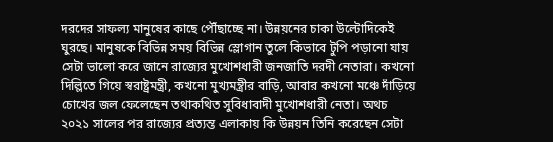দরদের সাফল্য মানুষের কাছে পৌঁছাচ্ছে না। উন্নয়নের চাকা উল্টোদিকেই ঘুরছে। মানুষকে বিভিন্ন সময় বিভিন্ন স্লোগান তুলে কিভাবে টুপি পড়ানো যায় সেটা ভালো করে জানে রাজ্যের মুখোশধারী জনজাতি দরদী নেতারা। কখনো দিল্লিতে গিয়ে স্বরাষ্ট্রমন্ত্রী, কখনো মুখ্যমন্ত্রীর বাড়ি, আবার কখনো মঞ্চে দাঁড়িয়ে চোখের জল ফেলেছেন তথাকথিত সুবিধাবাদী মুখোশধারী নেতা। অথচ ২০২১ সালের পর রাজ্যের প্রত্যন্ত এলাকায় কি উন্নয়ন তিনি করেছেন সেটা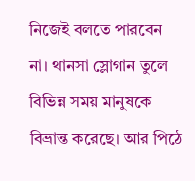নিজেই বলতে পারবেন না। থানসা স্লোগান তুলে বিভিন্ন সময় মানুষকে বিভ্রান্ত করেছে। আর পিঠে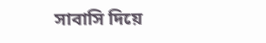সাবাসি দিয়ে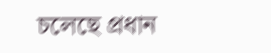চলেছে প্রধান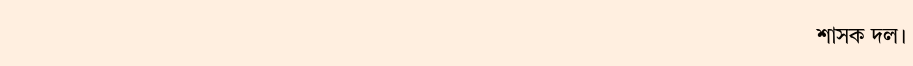শাসক দল।